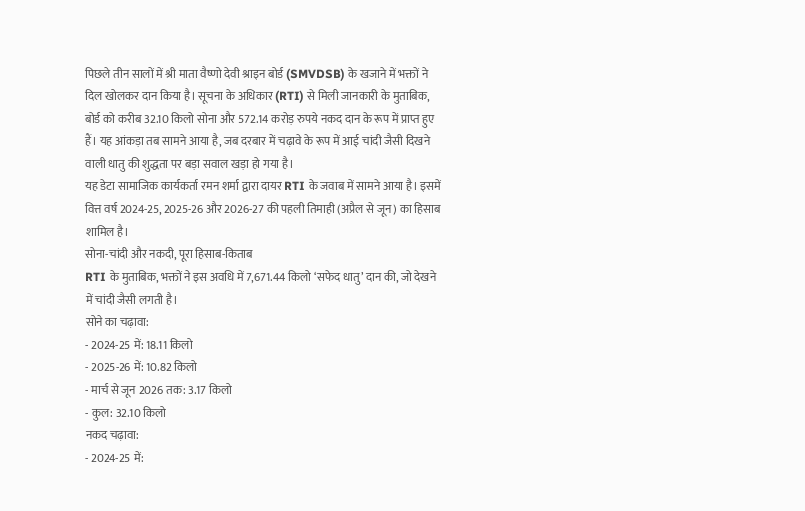पिछले तीन सालों में श्री माता वैष्णो देवी श्राइन बोर्ड (SMVDSB) के खजाने में भक्तों ने दिल खोलकर दान किया है। सूचना के अधिकार (RTI) से मिली जानकारी के मुताबिक, बोर्ड को करीब 32.10 किलो सोना और 572.14 करोड़ रुपये नकद दान के रूप में प्राप्त हुए हैं। यह आंकड़ा तब सामने आया है, जब दरबार में चढ़ावे के रूप में आई चांदी जैसी दिखने वाली धातु की शुद्धता पर बड़ा सवाल खड़ा हो गया है।
यह डेटा सामाजिक कार्यकर्ता रमन शर्मा द्वारा दायर RTI के जवाब में सामने आया है। इसमें वित्त वर्ष 2024-25, 2025-26 और 2026-27 की पहली तिमाही (अप्रैल से जून) का हिसाब शामिल है।
सोना-चांदी और नकदी, पूरा हिसाब-किताब
RTI के मुताबिक, भक्तों ने इस अवधि में 7,671.44 किलो ‘सफेद धातु’ दान की, जो देखने में चांदी जैसी लगती है।
सोने का चढ़ावा:
- 2024-25 में: 18.11 किलो
- 2025-26 में: 10.82 किलो
- मार्च से जून 2026 तक: 3.17 किलो
- कुल: 32.10 किलो
नकद चढ़ावा:
- 2024-25 में: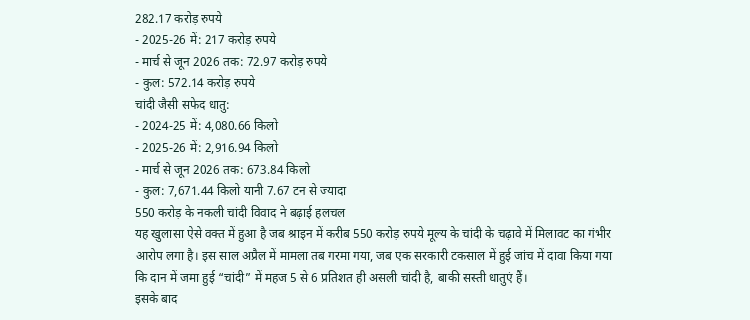282.17 करोड़ रुपये
- 2025-26 में: 217 करोड़ रुपये
- मार्च से जून 2026 तक: 72.97 करोड़ रुपये
- कुल: 572.14 करोड़ रुपये
चांदी जैसी सफेद धातु:
- 2024-25 में: 4,080.66 किलो
- 2025-26 में: 2,916.94 किलो
- मार्च से जून 2026 तक: 673.84 किलो
- कुल: 7,671.44 किलो यानी 7.67 टन से ज्यादा
550 करोड़ के नकली चांदी विवाद ने बढ़ाई हलचल
यह खुलासा ऐसे वक्त में हुआ है जब श्राइन में करीब 550 करोड़ रुपये मूल्य के चांदी के चढ़ावे में मिलावट का गंभीर आरोप लगा है। इस साल अप्रैल में मामला तब गरमा गया, जब एक सरकारी टकसाल में हुई जांच में दावा किया गया कि दान में जमा हुई “चांदी” में महज 5 से 6 प्रतिशत ही असली चांदी है, बाकी सस्ती धातुएं हैं।
इसके बाद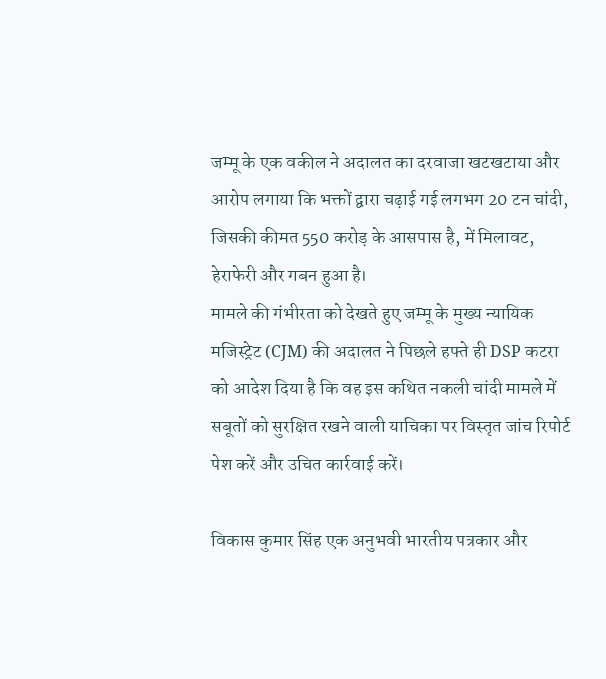जम्मू के एक वकील ने अदालत का दरवाजा खटखटाया और आरोप लगाया कि भक्तों द्वारा चढ़ाई गई लगभग 20 टन चांदी, जिसकी कीमत 550 करोड़ के आसपास है, में मिलावट, हेराफेरी और गबन हुआ है।
मामले की गंभीरता को देखते हुए जम्मू के मुख्य न्यायिक मजिस्ट्रेट (CJM) की अदालत ने पिछले हफ्ते ही DSP कटरा को आदेश दिया है कि वह इस कथित नकली चांदी मामले में सबूतों को सुरक्षित रखने वाली याचिका पर विस्तृत जांच रिपोर्ट पेश करें और उचित कार्रवाई करें।

विकास कुमार सिंह एक अनुभवी भारतीय पत्रकार और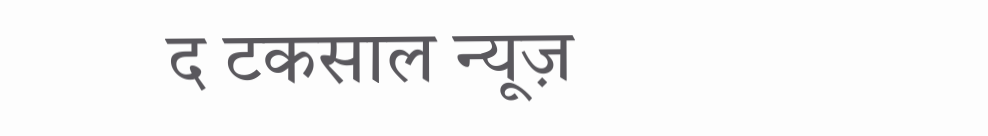द टकसाल न्यूज़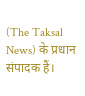(The Taksal News) के प्रधान संपादक हैं।